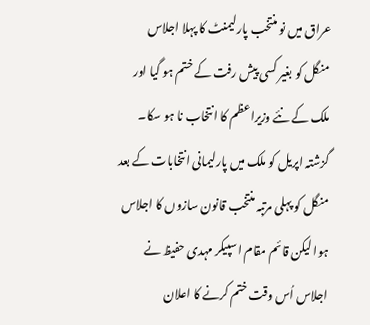عراق میں نو منتخب پارلیمنٹ کا پہلا اجلاس منگل کو بغیر کسی پیش رفت کے ختم ہو گیا اور ملک کے نئے وزیراعظم کا انتخاب نا ہو سکا۔
گزشتہ اپریل کو ملک میں پارلیمانی انتخابات کے بعد منگل کو پہلی مرتبہ منتخب قانون سازوں کا اجلاس ہوا لیکن قائم مقام اسپیکر مہدی حفیظ نے اجلاس اُس وقت ختم کرنے کا اعلان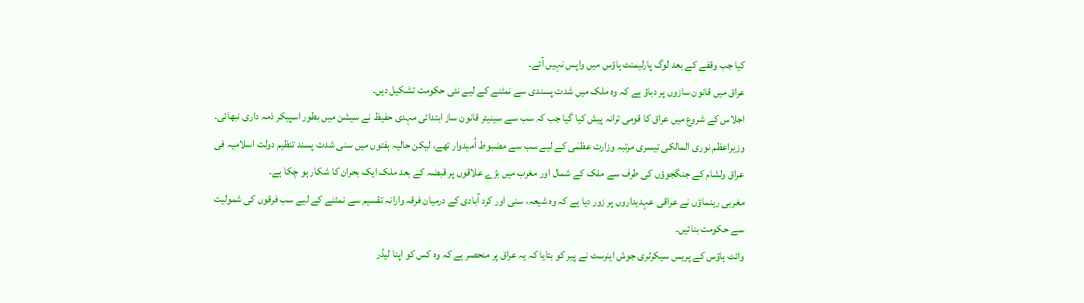کیا جب وقفے کے بعد لوگ پارلیمنٹ ہاؤس میں واپس نہیں آئے۔
عراق میں قانون سازوں پر دباؤ ہے کہ وہ ملک میں شدت پسندی سے نمٹنے کے لیے نئی حکومت تشکیل دیں۔
اجلاس کے شروع میں عراق کا قومی ترانہ پیش کیا گیا جب کہ سب سے سینیئر قانون ساز ابتدائی مہدی حفیظ نے سیشن میں بطور اسپیکر ذمہ داری نبھائی۔
وزیراعظم نوری المالکی تیسری مرتبہ وزارت عظمٰی کے لیے سب سے مضبوط اُمیدوار تھے، لیکن حالیہ ہفتوں میں سنی شدت پسند تنظیم دولت اسلامیہ فی عراق ولشام کے جنگجوؤں کی طرف سے ملک کے شمال اور مغرب میں بڑے علاقوں پر قبضہ کے بعد ملک ایک بحران کا شکار ہو چکا ہے۔
مغربی رہنماؤں نے عراقی عہدیداروں پر زور دیا ہے کہ وہ شیعہ، سنی اور کرد آبادی کے درمیان فرقہ وارانہ تقسیم سے نمٹنے کے لیے سب فرقوں کی شمولیت سے حکومت بنائیں۔
وائٹ ہاؤس کے پریس سیکرٹری جوش اینرسٹ نے پیر کو بتایا کہ یہ عراق پر منحصر ہے کہ وہ کس کو اپنا لیڈر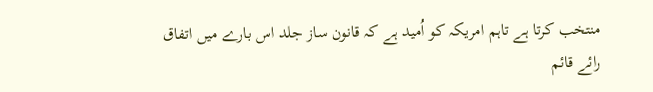منتخب کرتا ہے تاہم امریکہ کو اُمید ہے کہ قانون ساز جلد اس بارے میں اتفاق رائے قائم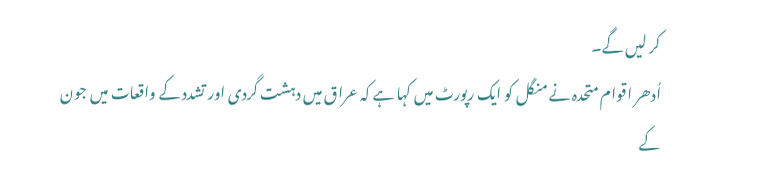کر لیں گے۔
اُدھر اقوام متحدہ نے منگل کو ایک رپورٹ میں کہا ہے کہ عراق میں دہشت گردی اور تشدد کے واقعات میں جون کے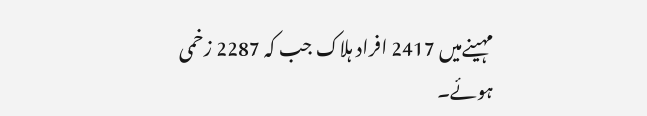مہینےمیں 2417 افراد ہلاک جب کہ 2287 زخمی ہوئے۔